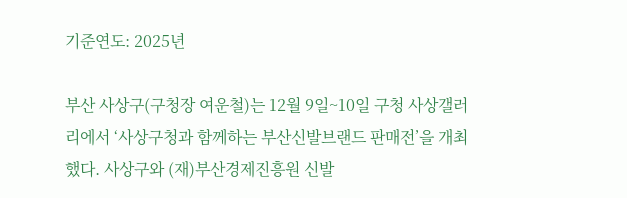기준연도: 2025년

부산 사상구(구청장 여운철)는 12월 9일~10일 구청 사상갤러리에서 ‘사상구청과 함께하는 부산신발브랜드 판매전’을 개최했다. 사상구와 (재)부산경제진흥원 신발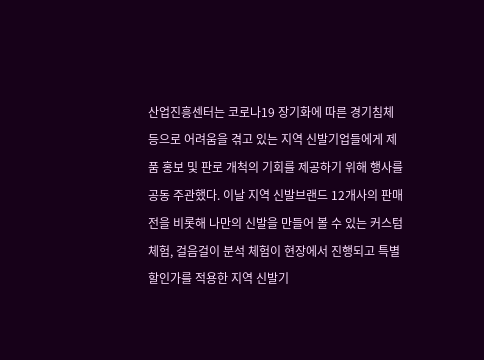산업진흥센터는 코로나19 장기화에 따른 경기침체 등으로 어려움을 겪고 있는 지역 신발기업들에게 제품 홍보 및 판로 개척의 기회를 제공하기 위해 행사를 공동 주관했다. 이날 지역 신발브랜드 12개사의 판매전을 비롯해 나만의 신발을 만들어 볼 수 있는 커스텀 체험, 걸음걸이 분석 체험이 현장에서 진행되고 특별할인가를 적용한 지역 신발기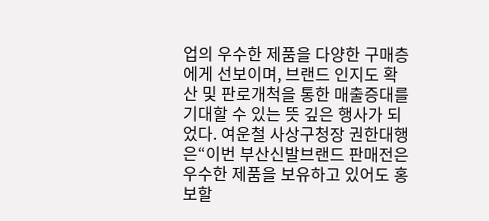업의 우수한 제품을 다양한 구매층에게 선보이며, 브랜드 인지도 확산 및 판로개척을 통한 매출증대를 기대할 수 있는 뜻 깊은 행사가 되었다. 여운철 사상구청장 권한대행은“이번 부산신발브랜드 판매전은 우수한 제품을 보유하고 있어도 홍보할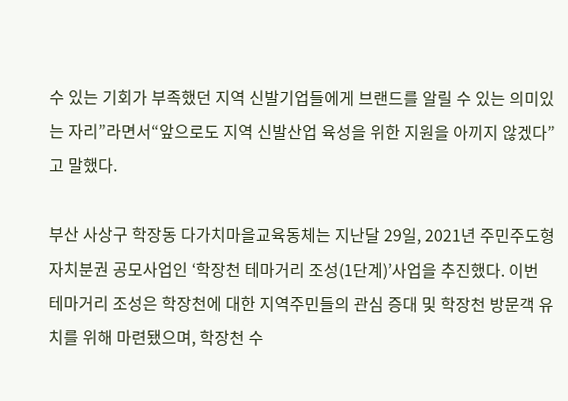수 있는 기회가 부족했던 지역 신발기업들에게 브랜드를 알릴 수 있는 의미있는 자리”라면서“앞으로도 지역 신발산업 육성을 위한 지원을 아끼지 않겠다”고 말했다.

부산 사상구 학장동 다가치마을교육동체는 지난달 29일, 2021년 주민주도형 자치분권 공모사업인 ‘학장천 테마거리 조성(1단계)’사업을 추진했다. 이번 테마거리 조성은 학장천에 대한 지역주민들의 관심 증대 및 학장천 방문객 유치를 위해 마련됐으며, 학장천 수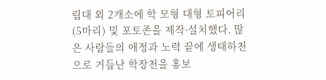림대 외 2개소에 학 모형 대형 토피어리(5마리) 및 포토존을 제작·설치했다. 많은 사람들의 애정과 노력 끝에 생태하천으로 거듭난 학장천을 홍보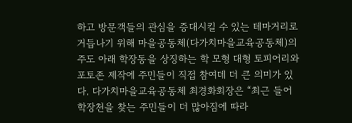하고 방문객들의 관심을 증대시킬 수 있는 테마거리로 거듭나기 위해 마을공동체(다가치마을교육공동체)의 주도 아래 학장동을 상징하는 학 모형 대형 토피어리와 포토존 제작에 주민들이 직접 참여데 더 큰 의미가 있다. 다가치마을교육공동체 최경화회장은 “최근 들어 학장천을 찾는 주민들이 더 많아짐에 따라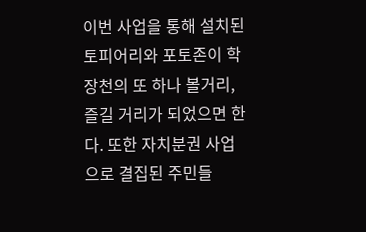이번 사업을 통해 설치된 토피어리와 포토존이 학장천의 또 하나 볼거리, 즐길 거리가 되었으면 한다. 또한 자치분권 사업으로 결집된 주민들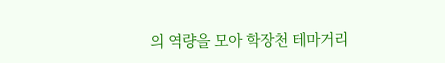의 역량을 모아 학장천 테마거리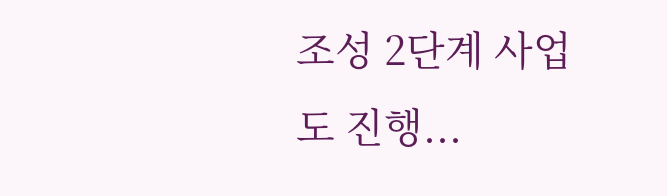조성 2단계 사업도 진행...